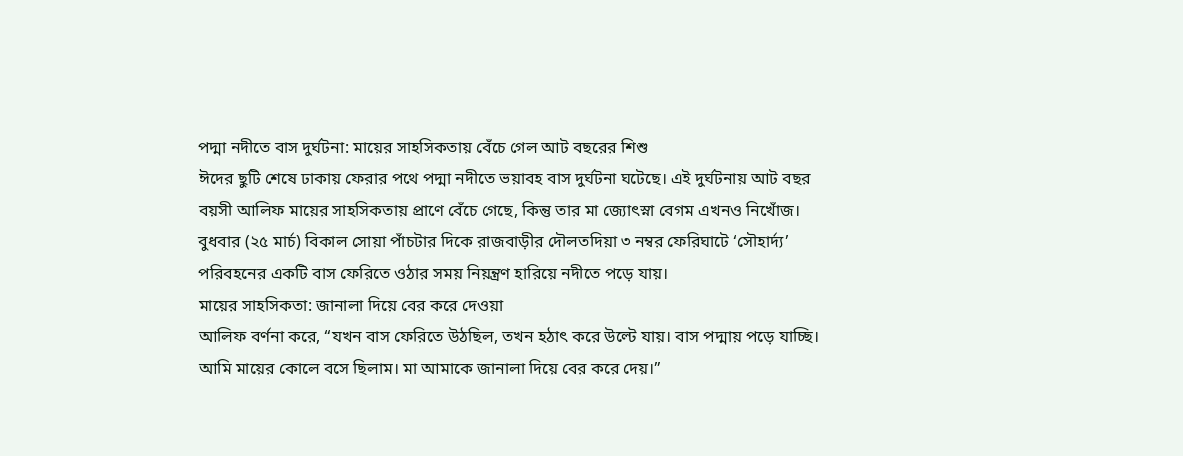পদ্মা নদীতে বাস দুর্ঘটনা: মায়ের সাহসিকতায় বেঁচে গেল আট বছরের শিশু
ঈদের ছুটি শেষে ঢাকায় ফেরার পথে পদ্মা নদীতে ভয়াবহ বাস দুর্ঘটনা ঘটেছে। এই দুর্ঘটনায় আট বছর বয়সী আলিফ মায়ের সাহসিকতায় প্রাণে বেঁচে গেছে, কিন্তু তার মা জ্যোৎস্না বেগম এখনও নিখোঁজ। বুধবার (২৫ মার্চ) বিকাল সোয়া পাঁচটার দিকে রাজবাড়ীর দৌলতদিয়া ৩ নম্বর ফেরিঘাটে ‘সৌহার্দ্য’ পরিবহনের একটি বাস ফেরিতে ওঠার সময় নিয়ন্ত্রণ হারিয়ে নদীতে পড়ে যায়।
মায়ের সাহসিকতা: জানালা দিয়ে বের করে দেওয়া
আলিফ বর্ণনা করে, “যখন বাস ফেরিতে উঠছিল, তখন হঠাৎ করে উল্টে যায়। বাস পদ্মায় পড়ে যাচ্ছি। আমি মায়ের কোলে বসে ছিলাম। মা আমাকে জানালা দিয়ে বের করে দেয়।”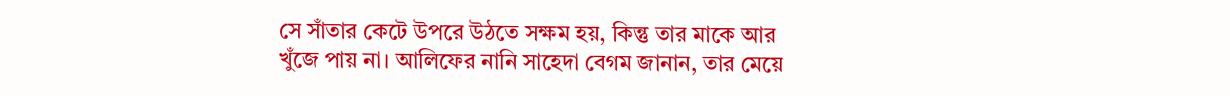সে সাঁতার কেটে উপরে উঠতে সক্ষম হয়, কিন্তু তার মাকে আর খুঁজে পায় না। আলিফের নানি সাহেদা বেগম জানান, তার মেয়ে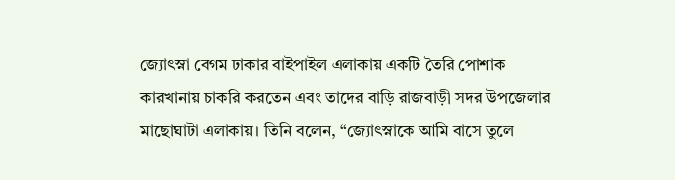জ্যোৎস্না বেগম ঢাকার বাইপাইল এলাকায় একটি তৈরি পোশাক কারখানায় চাকরি করতেন এবং তাদের বাড়ি রাজবাড়ী সদর উপজেলার মাছোঘাটা এলাকায়। তিনি বলেন, “জ্যোৎস্নাকে আমি বাসে তুলে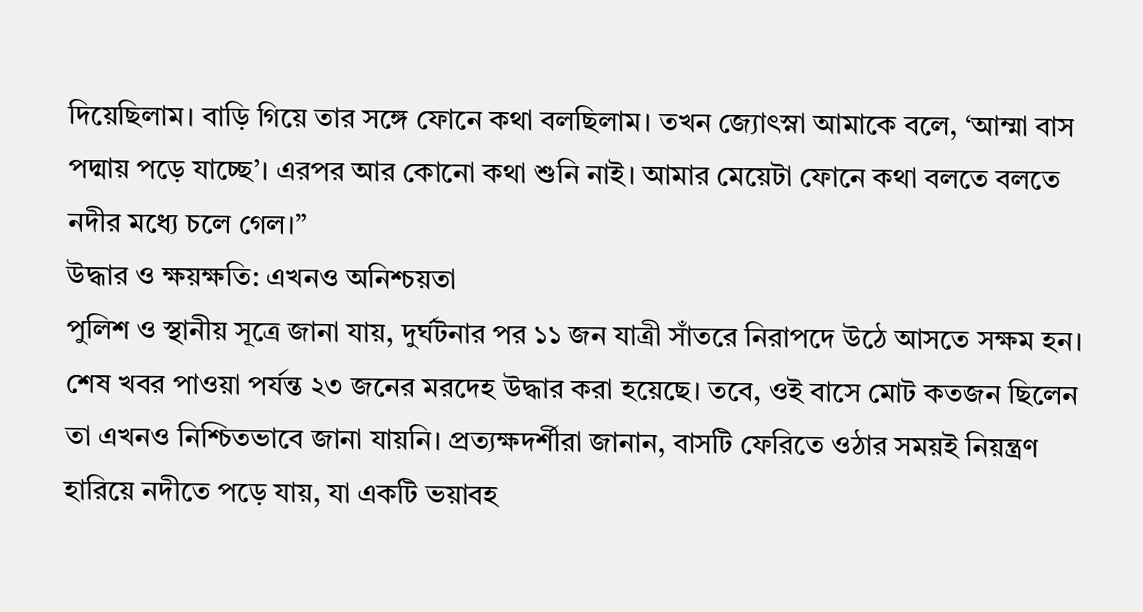দিয়েছিলাম। বাড়ি গিয়ে তার সঙ্গে ফোনে কথা বলছিলাম। তখন জ্যোৎস্না আমাকে বলে, ‘আম্মা বাস পদ্মায় পড়ে যাচ্ছে’। এরপর আর কোনো কথা শুনি নাই। আমার মেয়েটা ফোনে কথা বলতে বলতে নদীর মধ্যে চলে গেল।”
উদ্ধার ও ক্ষয়ক্ষতি: এখনও অনিশ্চয়তা
পুলিশ ও স্থানীয় সূত্রে জানা যায়, দুর্ঘটনার পর ১১ জন যাত্রী সাঁতরে নিরাপদে উঠে আসতে সক্ষম হন। শেষ খবর পাওয়া পর্যন্ত ২৩ জনের মরদেহ উদ্ধার করা হয়েছে। তবে, ওই বাসে মোট কতজন ছিলেন তা এখনও নিশ্চিতভাবে জানা যায়নি। প্রত্যক্ষদর্শীরা জানান, বাসটি ফেরিতে ওঠার সময়ই নিয়ন্ত্রণ হারিয়ে নদীতে পড়ে যায়, যা একটি ভয়াবহ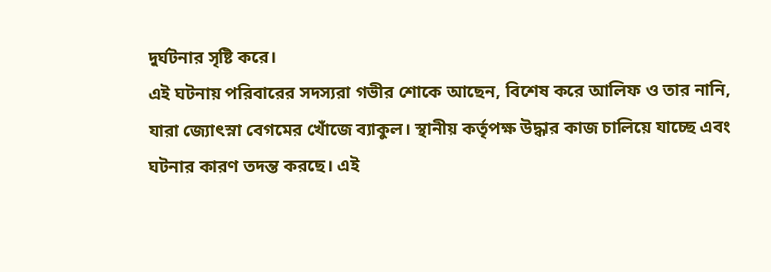দুর্ঘটনার সৃষ্টি করে।
এই ঘটনায় পরিবারের সদস্যরা গভীর শোকে আছেন, বিশেষ করে আলিফ ও তার নানি, যারা জ্যোৎস্না বেগমের খোঁজে ব্যাকুল। স্থানীয় কর্তৃপক্ষ উদ্ধার কাজ চালিয়ে যাচ্ছে এবং ঘটনার কারণ তদন্ত করছে। এই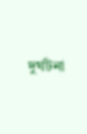দুর্ঘটনা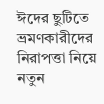ঈদের ছুটিতে ভ্রমণকারীদের নিরাপত্তা নিয়ে নতুন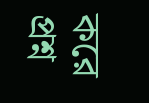করে প্রশ্ন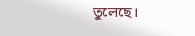তুলেছে।